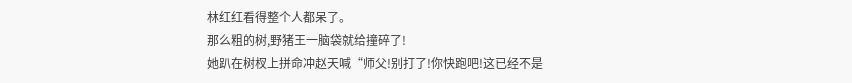林红红看得整个人都呆了。
那么粗的树,野猪王一脑袋就给撞碎了!
她趴在树杈上拼命冲赵天喊“师父!别打了!你快跑吧!这已经不是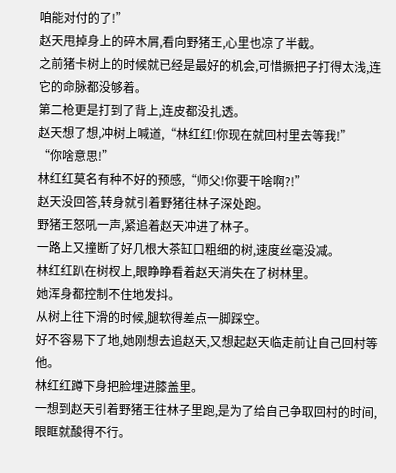咱能对付的了!”
赵天甩掉身上的碎木屑,看向野猪王,心里也凉了半截。
之前猪卡树上的时候就已经是最好的机会,可惜撅把子打得太浅,连它的命脉都没够着。
第二枪更是打到了背上,连皮都没扎透。
赵天想了想,冲树上喊道,“林红红!你现在就回村里去等我!”
“你啥意思!”
林红红莫名有种不好的预感,“师父!你要干啥啊?!”
赵天没回答,转身就引着野猪往林子深处跑。
野猪王怒吼一声,紧追着赵天冲进了林子。
一路上又撞断了好几根大茶缸口粗细的树,速度丝毫没减。
林红红趴在树杈上,眼睁睁看着赵天消失在了树林里。
她浑身都控制不住地发抖。
从树上往下滑的时候,腿软得差点一脚踩空。
好不容易下了地,她刚想去追赵天,又想起赵天临走前让自己回村等他。
林红红蹲下身把脸埋进膝盖里。
一想到赵天引着野猪王往林子里跑,是为了给自己争取回村的时间,眼眶就酸得不行。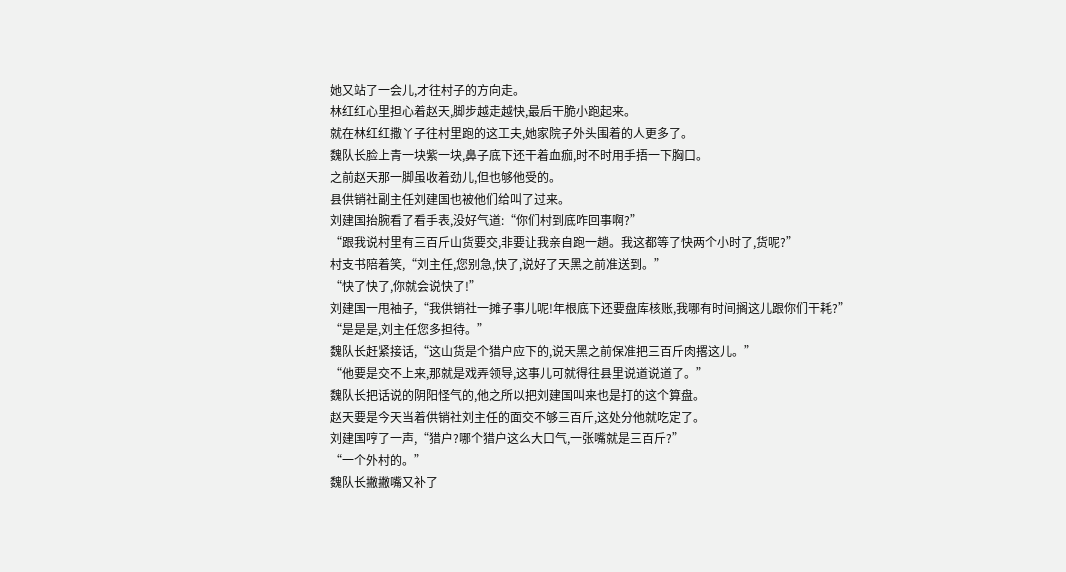她又站了一会儿,才往村子的方向走。
林红红心里担心着赵天,脚步越走越快,最后干脆小跑起来。
就在林红红撒丫子往村里跑的这工夫,她家院子外头围着的人更多了。
魏队长脸上青一块紫一块,鼻子底下还干着血痂,时不时用手捂一下胸口。
之前赵天那一脚虽收着劲儿,但也够他受的。
县供销社副主任刘建国也被他们给叫了过来。
刘建国抬腕看了看手表,没好气道:“你们村到底咋回事啊?”
“跟我说村里有三百斤山货要交,非要让我亲自跑一趟。我这都等了快两个小时了,货呢?”
村支书陪着笑,“刘主任,您别急,快了,说好了天黑之前准送到。”
“快了快了,你就会说快了!”
刘建国一甩袖子,“我供销社一摊子事儿呢!年根底下还要盘库核账,我哪有时间搁这儿跟你们干耗?”
“是是是,刘主任您多担待。”
魏队长赶紧接话,“这山货是个猎户应下的,说天黑之前保准把三百斤肉撂这儿。”
“他要是交不上来,那就是戏弄领导,这事儿可就得往县里说道说道了。”
魏队长把话说的阴阳怪气的,他之所以把刘建国叫来也是打的这个算盘。
赵天要是今天当着供销社刘主任的面交不够三百斤,这处分他就吃定了。
刘建国哼了一声,“猎户?哪个猎户这么大口气,一张嘴就是三百斤?”
“一个外村的。”
魏队长撇撇嘴又补了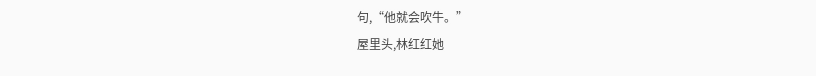句,“他就会吹牛。”
屋里头,林红红她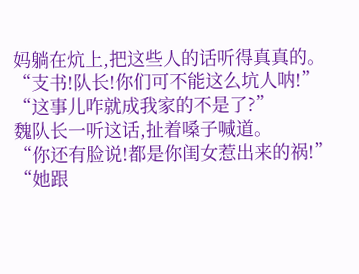妈躺在炕上,把这些人的话听得真真的。
“支书!队长!你们可不能这么坑人呐!”
“这事儿咋就成我家的不是了?”
魏队长一听这话,扯着嗓子喊道。
“你还有脸说!都是你闺女惹出来的祸!”
“她跟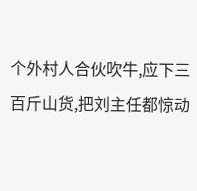个外村人合伙吹牛,应下三百斤山货,把刘主任都惊动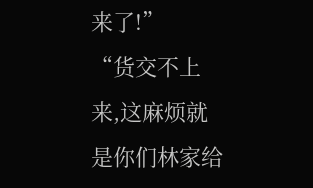来了!”
“货交不上来,这麻烦就是你们林家给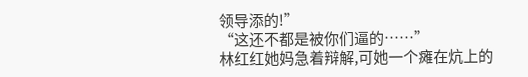领导添的!”
“这还不都是被你们逼的……”
林红红她妈急着辩解,可她一个瘫在炕上的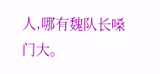人,哪有魏队长嗓门大。